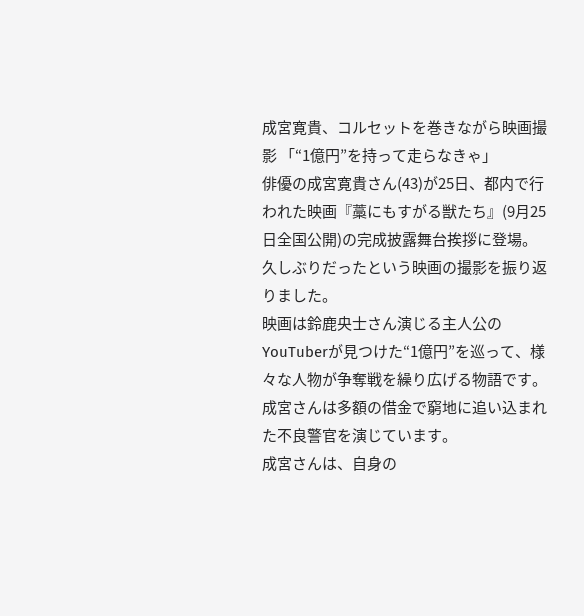成宮寛貴、コルセットを巻きながら映画撮影 「“1億円”を持って走らなきゃ」
俳優の成宮寛貴さん(43)が25日、都内で行われた映画『藁にもすがる獣たち』(9月25日全国公開)の完成披露舞台挨拶に登場。久しぶりだったという映画の撮影を振り返りました。
映画は鈴鹿央士さん演じる主人公のYouTuberが見つけた“1億円”を巡って、様々な人物が争奪戦を繰り広げる物語です。成宮さんは多額の借金で窮地に追い込まれた不良警官を演じています。
成宮さんは、自身の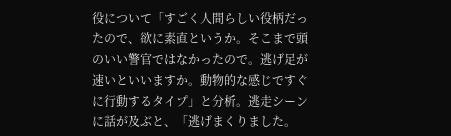役について「すごく人間らしい役柄だったので、欲に素直というか。そこまで頭のいい警官ではなかったので。逃げ足が速いといいますか。動物的な感じですぐに行動するタイプ」と分析。逃走シーンに話が及ぶと、「逃げまくりました。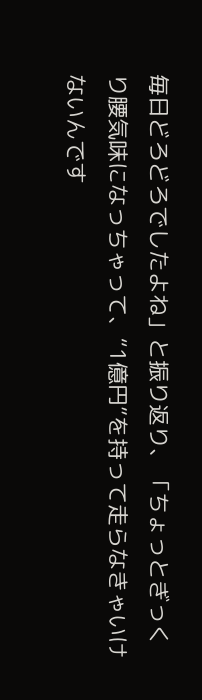毎日どろどろでしたよね」と振り返り、「ちょっとぎっくり腰気味になっちゃって、“1億円”を持って走らなきゃいけないんです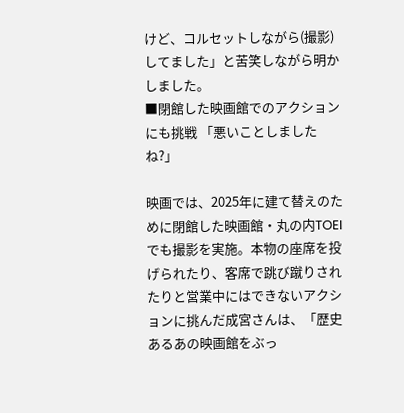けど、コルセットしながら(撮影)してました」と苦笑しながら明かしました。
■閉館した映画館でのアクションにも挑戦 「悪いことしましたね?」

映画では、2025年に建て替えのために閉館した映画館・丸の内TOEIでも撮影を実施。本物の座席を投げられたり、客席で跳び蹴りされたりと営業中にはできないアクションに挑んだ成宮さんは、「歴史あるあの映画館をぶっ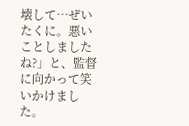壊して…ぜいたくに。悪いことしましたね?」と、監督に向かって笑いかけました。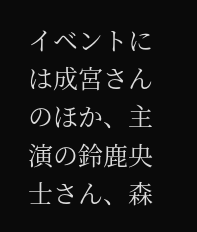イベントには成宮さんのほか、主演の鈴鹿央士さん、森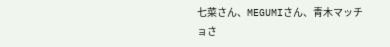七菜さん、MEGUMIさん、青木マッチョさ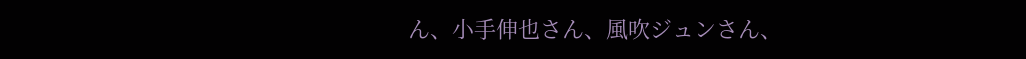ん、小手伸也さん、風吹ジュンさん、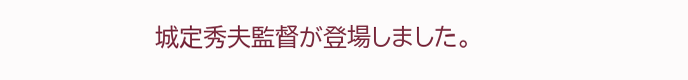城定秀夫監督が登場しました。